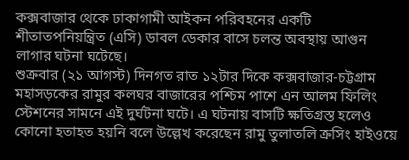কক্সবাজার থেকে ঢাকাগামী আইকন পরিবহনের একটি শীতাতপনিয়ন্ত্রিত (এসি) ডাবল ডেকার বাসে চলন্ত অবস্থায় আগুন লাগার ঘটনা ঘটেছে।
শুক্রবার (২১ আগস্ট) দিনগত রাত ১২টার দিকে কক্সবাজার-চট্টগ্রাম মহাসড়কের রামুর কলঘর বাজারের পশ্চিম পাশে এন আলম ফিলিং স্টেশনের সামনে এই দুর্ঘটনা ঘটে। এ ঘটনায় বাসটি ক্ষতিগ্রস্ত হলেও কোনো হতাহত হয়নি বলে উল্লেখ করেছেন রামু তুলাতলি ক্রসিং হাইওয়ে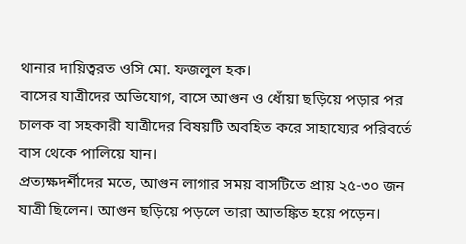থানার দায়িত্বরত ওসি মো. ফজলুল হক।
বাসের যাত্রীদের অভিযোগ, বাসে আগুন ও ধোঁয়া ছড়িয়ে পড়ার পর চালক বা সহকারী যাত্রীদের বিষয়টি অবহিত করে সাহায্যের পরিবর্তে বাস থেকে পালিয়ে যান।
প্রত্যক্ষদর্শীদের মতে, আগুন লাগার সময় বাসটিতে প্রায় ২৫-৩০ জন যাত্রী ছিলেন। আগুন ছড়িয়ে পড়লে তারা আতঙ্কিত হয়ে পড়েন।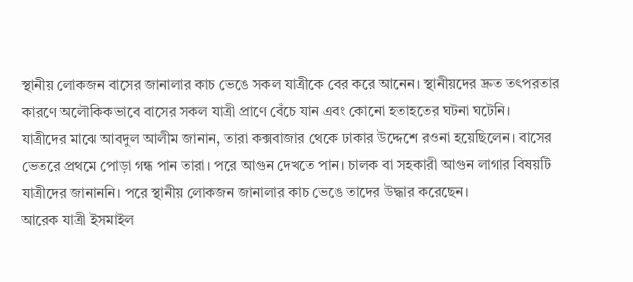স্থানীয় লোকজন বাসের জানালার কাচ ভেঙে সকল যাত্রীকে বের করে আনেন। স্থানীয়দের দ্রুত তৎপরতার কারণে অলৌকিকভাবে বাসের সকল যাত্রী প্রাণে বেঁচে যান এবং কোনো হতাহতের ঘটনা ঘটেনি।
যাত্রীদের মাঝে আবদুল আলীম জানান, তারা কক্সবাজার থেকে ঢাকার উদ্দেশে রওনা হয়েছিলেন। বাসের ভেতরে প্রথমে পোড়া গন্ধ পান তারা। পরে আগুন দেখতে পান। চালক বা সহকারী আগুন লাগার বিষয়টি যাত্রীদের জানাননি। পরে স্থানীয় লোকজন জানালার কাচ ভেঙে তাদের উদ্ধার করেছেন।
আরেক যাত্রী ইসমাইল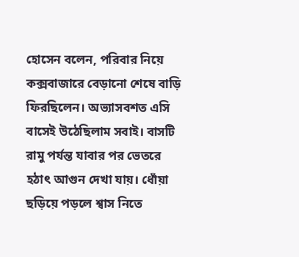হোসেন বলেন, পরিবার নিয়ে কক্সবাজারে বেড়ানো শেষে বাড়ি ফিরছিলেন। অভ্যাসবশত এসি বাসেই উঠেছিলাম সবাই। বাসটি রামু পর্যন্ত যাবার পর ভেতরে হঠাৎ আগুন দেখা যায়। ধোঁয়া ছড়িয়ে পড়লে শ্বাস নিতে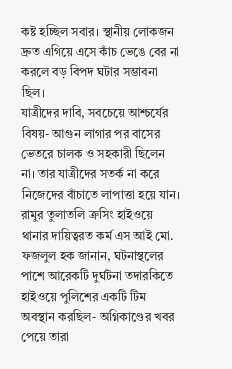কষ্ট হচ্ছিল সবার। স্থানীয় লোকজন দ্রুত এগিয়ে এসে কাঁচ ভেঙে বের না করলে বড় বিপদ ঘটার সম্ভাবনা ছিল।
যাত্রীদের দাবি, সবচেয়ে আশ্চর্যের বিষয়- আগুন লাগার পর বাসের ভেতরে চালক ও সহকারী ছিলেন না। তার যাত্রীদের সতর্ক না করে নিজেদের বাঁচাতে লাপাত্তা হয়ে যান।
রামুর তুলাতলি ক্রসিং হাইওয়ে থানার দায়িত্বরত কর্ম এস আই মো. ফজলুল হক জানান, ঘটনাস্থলের পাশে আরেকটি দুর্ঘটনা তদারকিতে হাইওয়ে পুলিশের একটি টিম অবস্থান করছিল- অগ্নিকাণ্ডের খবর পেয়ে তারা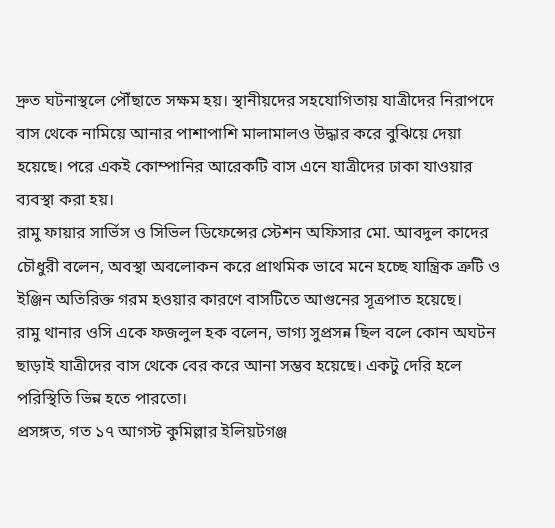দ্রুত ঘটনাস্থলে পৌঁছাতে সক্ষম হয়। স্থানীয়দের সহযোগিতায় যাত্রীদের নিরাপদে বাস থেকে নামিয়ে আনার পাশাপাশি মালামালও উদ্ধার করে বুঝিয়ে দেয়া হয়েছে। পরে একই কোম্পানির আরেকটি বাস এনে যাত্রীদের ঢাকা যাওয়ার ব্যবস্থা করা হয়।
রামু ফায়ার সার্ভিস ও সিভিল ডিফেন্সের স্টেশন অফিসার মো. আবদুল কাদের চৌধুরী বলেন, অবস্থা অবলোকন করে প্রাথমিক ভাবে মনে হচ্ছে যান্ত্রিক ত্রুটি ও ইঞ্জিন অতিরিক্ত গরম হওয়ার কারণে বাসটিতে আগুনের সূত্রপাত হয়েছে।
রামু থানার ওসি একে ফজলুল হক বলেন, ভাগ্য সুপ্রসন্ন ছিল বলে কোন অঘটন ছাড়াই যাত্রীদের বাস থেকে বের করে আনা সম্ভব হয়েছে। একটু দেরি হলে পরিস্থিতি ভিন্ন হতে পারতো।
প্রসঙ্গত, গত ১৭ আগস্ট কুমিল্লার ইলিয়টগঞ্জ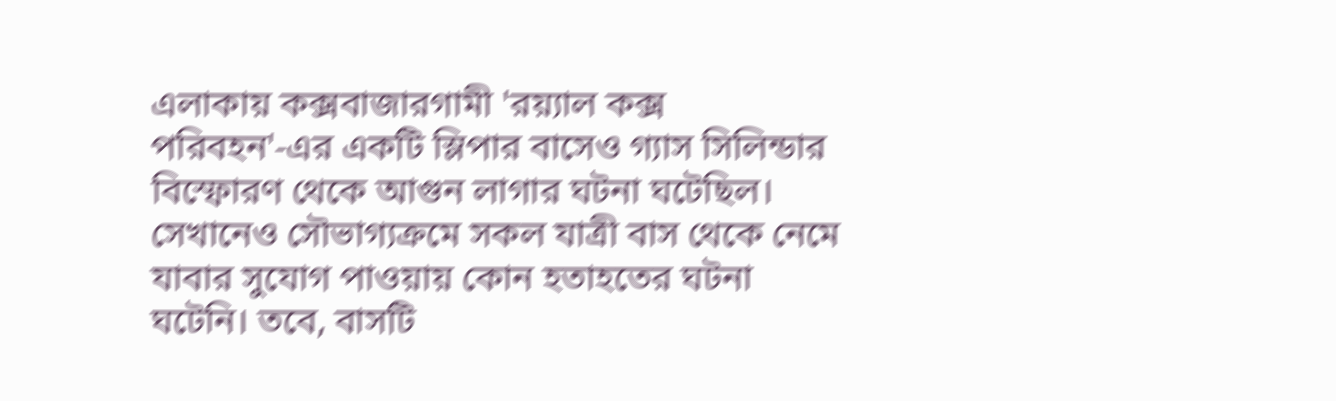এলাকায় কক্সবাজারগামী 'রয়্যাল কক্স পরিবহন'-এর একটি স্লিপার বাসেও গ্যাস সিলিন্ডার বিস্ফোরণ থেকে আগুন লাগার ঘটনা ঘটেছিল। সেখানেও সৌভাগ্যক্রমে সকল যাত্রী বাস থেকে নেমে যাবার সুযোগ পাওয়ায় কোন হতাহতের ঘটনা ঘটেনি। তবে, বাসটি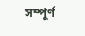সম্পূর্ণ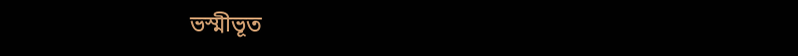ভস্মীভূত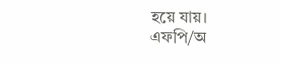হয়ে যায়।
এফপি/অ